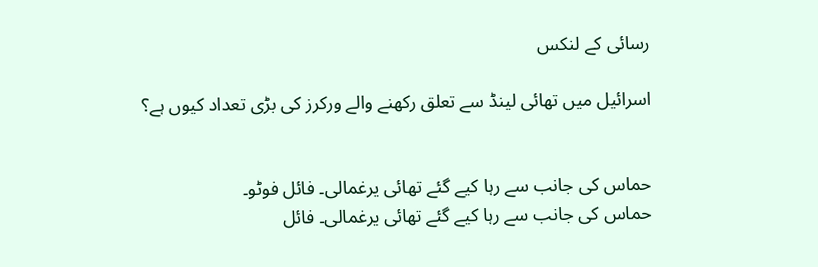رسائی کے لنکس

اسرائیل میں تھائی لینڈ سے تعلق رکھنے والے ورکرز کی بڑی تعداد کیوں ہے؟


حماس کی جانب سے رہا کیے گئے تھائی یرغمالی۔ فائل فوٹو۔
حماس کی جانب سے رہا کیے گئے تھائی یرغمالی۔ فائل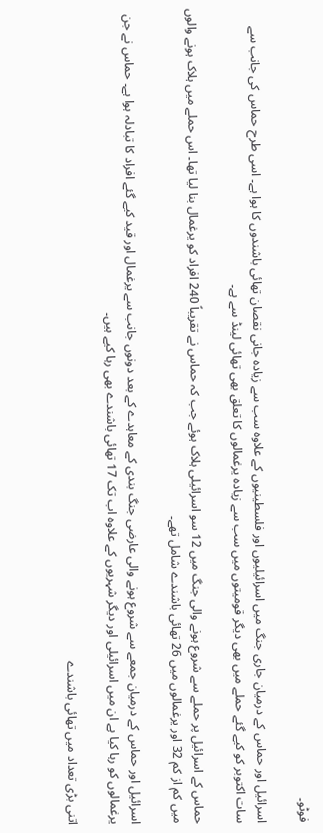فوٹو۔

اسرائیل اور حماس کے درمیان جاری جنگ میں اسرائیلیوں اور فلسطینیوں کے علاوہ سب سے زیادہ جانی نقصان تھائی باشندوں کا ہوا ہے۔ اسی طرح حماس کی جانب سے سات اکتوبر کو کیے گئے حملے میں بھی دیگر قومیتوں میں سب سے زیادہ یرغمالوں کا تعلق بھی تھائی لینڈ سے ہے۔

حماس کے اسرائیل پر حملے سے شروع ہونے والی جنگ میں 12 سو اسرائیلی ہلاک ہوئے جب کہ حماس نے تقریباً 240 افراد کو یرغمال بنا لیا تھا۔ اس حملے میں ہلاک ہونے والوں میں کم از کم 32 اور یرغمالوں میں 26 تھائی باشندے شامل تھے۔

اسرائیل اور حماس کے درمیان جمعے سے شروع ہونے والی عارضی جنگ بندی کے معاہدے کے بعد دونوں جانب سے یرغمال اور قید کیے گئے افراد کا تبادلہ ہوا ہے۔ حماس نے جن یرغمالوں کو رہا کیا ہے ان میں اسرائیلی اور دیگر شہریوں کے علاوہ اب تک 17 تھائی باشندے بھی رہا کیے ہیں۔

اتنی بڑی تعداد میں تھائی باشندے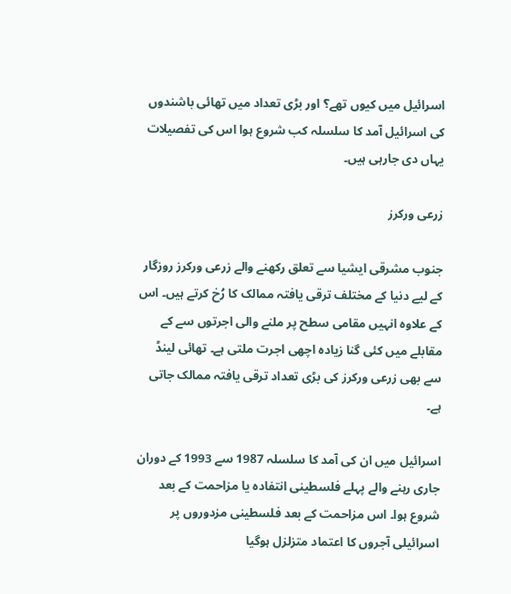اسرائیل میں کیوں تھے؟ اور بڑی تعداد میں تھائی باشندوں کی اسرائیل آمد کا سلسلہ کب شروع ہوا اس کی تفصیلات یہاں دی جارہی ہیں۔

زرعی ورکرز

جنوب مشرقی ایشیا سے تعلق رکھنے والے زرعی ورکرز روزگار کے لیے دنیا کے مختلف ترقی یافتہ ممالک کا رُخ کرتے ہیں۔ اس کے علاوہ انہیں مقامی سطح پر ملنے والی اجرتوں سے کے مقابلے میں کئی گنا زیادہ اچھی اجرت ملتی ہے۔ تھائی لینڈ سے بھی زرعی ورکرز کی بڑی تعداد ترقی یافتہ ممالک جاتی ہے۔

اسرائیل میں ان کی آمد کا سلسلہ 1987 سے 1993 کے دوران جاری رہنے والے پہلے فلسطینی انتفادہ یا مزاحمت کے بعد شروع ہوا۔ اس مزاحمت کے بعد فلسطینی مزدوروں پر اسرائیلی آجروں کا اعتماد متزلزل ہوگیا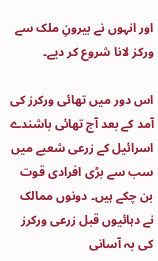اور انہوں نے بیرونِ ملک سے ورکز لانا شروع کر دیے۔

اس دور میں تھائی ورکرز کی آمد کے بعد آج تھائی باشندے اسرائیل کے زرعی شعبے میں سب سے بڑی افرادی قوت بن چکے ہیں۔ دونوں ممالک نے دہائیوں قبل زرعی ورکرز کی بہ آسانی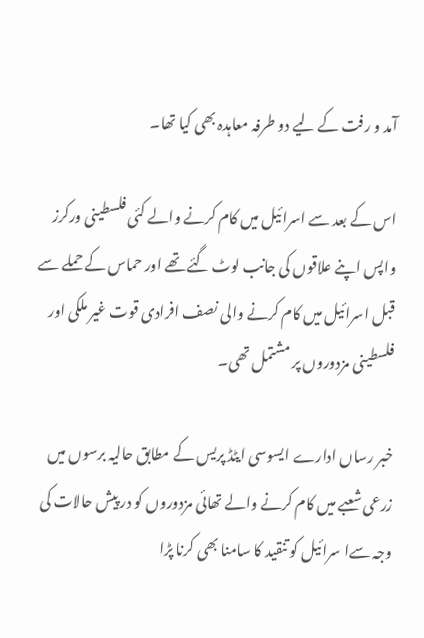آمد و رفت کے لیے دو طرفہ معاہدہ بھی کیا تھا۔

اس کے بعد سے اسرائیل میں کام کرنے والے کئی فلسطینی ورکرز واپس اپنے علاقوں کی جانب لوٹ گئے تھے اور حماس کے حملے سے قبل اسرائیل میں کام کرنے والی نصف افرادی قوت غیر ملکی اور فلسطینی مزدوروں پر مشتمل تھی۔

خبر رساں ادارے ایسوسی ایٹڈ پریس کے مطابق حالیہ برسوں میں زرعی شعبے میں کام کرنے والے تھائی مزدوروں کو در پیش حالات کی وجہ سےا سرائیل کو تنقید کا سامنا بھی کرنا پڑا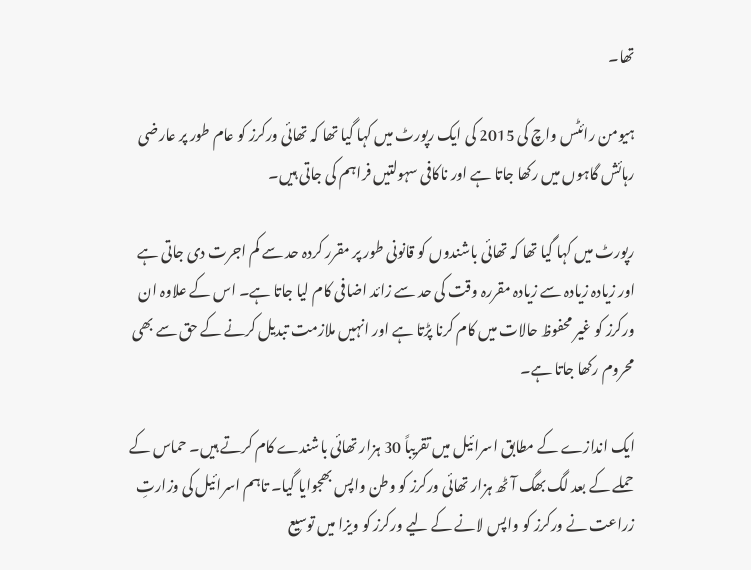تھا۔

ہیومن رائٹس واچ کی 2015 کی ایک رپورٹ میں کہا گیا تھا کہ تھائی ورکرز کو عام طور پر عارضی رہائش گاہوں میں رکھا جاتا ہے اور ناکافی سہولتیں فراہم کی جاتی ہیں۔

رپورٹ میں کہا گیا تھا کہ تھائی باشندوں کو قانونی طور پر مقرر کردہ حد سے کم اجرت دی جاتی ہے اور زیادہ زیادہ سے زیادہ مقررہ وقت کی حد سے زائد اضافی کام لیا جاتا ہے۔ اس کے علاوہ ان ورکرز کو غیر محفوظ حالات میں کام کرنا پڑتا ہے اور انہیں ملازمت تبدیل کرنے کے حق سے بھی محروم رکھا جاتا ہے۔

ایک اندازے کے مطابق اسرائیل میں تقریباً 30 ہزار تھائی باشندے کام کرتے ہیں۔ حماس کے حملے کے بعد لگ بھگ آٹھ ہزار تھائی ورکرز کو وطن واپس بھجوایا گیا۔ تاہم اسرائیل کی وزارتِ زراعت نے ورکرز کو واپس لانے کے لیے ورکرز کو ویزا میں توسیع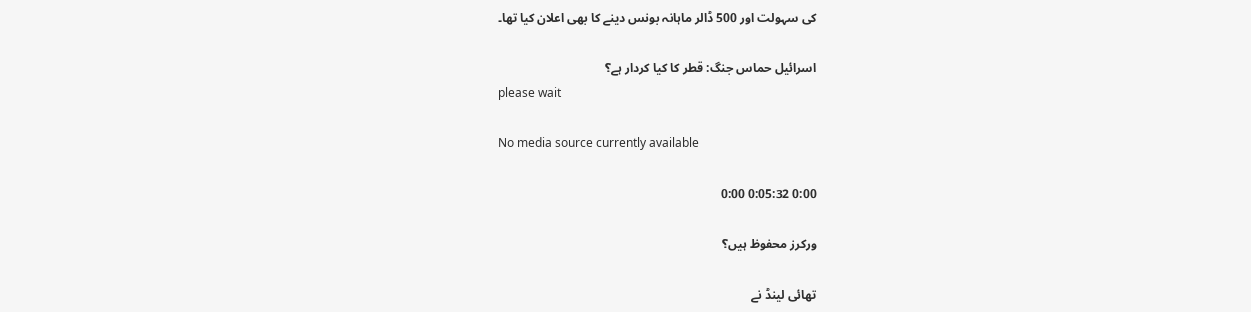کی سہولت اور 500 ڈالر ماہانہ بونس دینے کا بھی اعلان کیا تھا۔

اسرائیل حماس جنگ: قطر کا کیا کردار ہے؟
please wait

No media source currently available

0:00 0:05:32 0:00

ورکرز محفوظ ہیں؟

تھائی لینڈ نے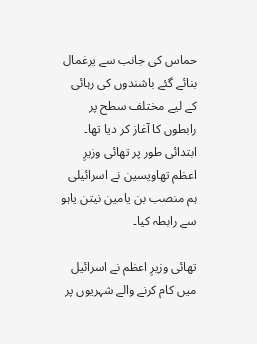حماس کی جانب سے یرغمال بنائے گئے باشندوں کی رہائی کے لیے مختلف سطح پر رابطوں کا آغاز کر دیا تھا۔ ابتدائی طور پر تھائی وزیرِ اعظم تھاویسین نے اسرائیلی ہم منصب بن یامین نیتن یاہو سے رابطہ کیا۔

تھائی وزیرِ اعظم نے اسرائیل میں کام کرنے والے شہریوں پر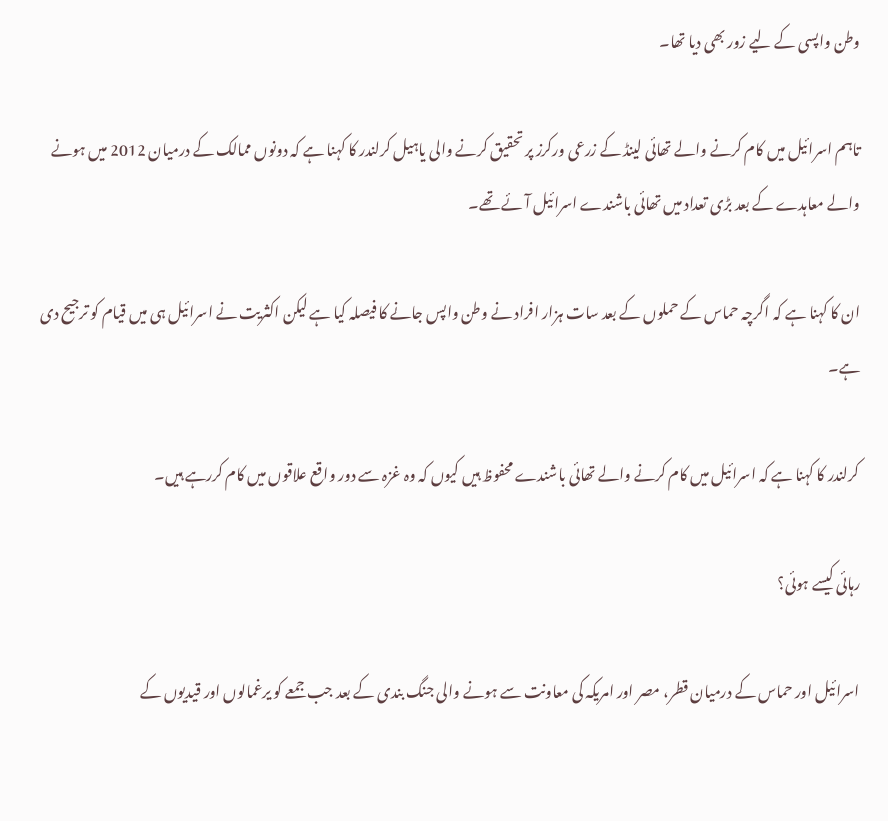وطن واپسی کے لیے زور بھی دیا تھا۔

تاہم اسرائیل میں کام کرنے والے تھائی لینڈ کے زرعی ورکرز پر تحقیق کرنے والی یاہیل کرلندر کا کہنا ہے کہ دونوں ممالک کے درمیان 2012 میں ہونے والے معاہدے کے بعد بڑی تعداد میں تھائی باشندے اسرائیل آئے تھے۔

ان کا کہنا ہے کہ اگرچہ حماس کے حملوں کے بعد سات ہزار افراد نے وطن واپس جانے کا فیصلہ کیا ہے لیکن اکثریت نے اسرائیل ہی میں قیام کو ترجیح دی ہے۔

کرلندر کا کہنا ہے کہ اسرائیل میں کام کرنے والے تھائی باشندے محفوظ ہیں کیوں کہ وہ غزہ سے دور واقع علاقوں میں کام کررہے ہیں۔

رہائی کیسے ہوئی؟

اسرائیل اور حماس کے درمیان قطر، مصر اور امریکہ کی معاونت سے ہونے والی جنگ بندی کے بعد جب جمعے کو یرغمالوں اور قیدیوں کے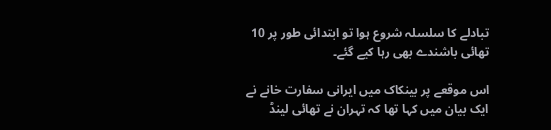تبادلے کا سلسلہ شروع ہوا تو ابتدائی طور پر 10 تھائی باشندے بھی رہا کیے گئے۔

اس موقعے پر بینکاک میں ایرانی سفارت خانے نے ایک بیان میں کہا تھا کہ تہران نے تھائی لینڈ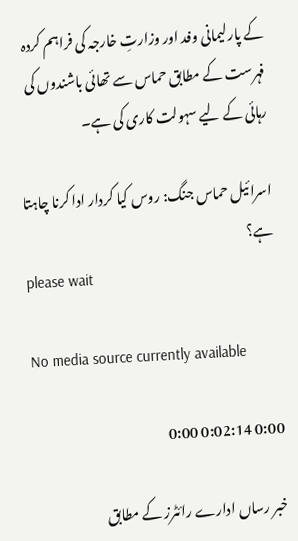کے پارلیمانی وفد اور وزارتِ خارجہ کی فراہم کردہ فہرست کے مطابق حماس سے تھائی باشندوں کی رہائی کے لیے سہولت کاری کی ہے۔

اسرائیل حماس جنگ: روس کیا کردار ادا کرنا چاہتا ہے؟
please wait

No media source currently available

0:00 0:02:14 0:00

خبر رساں ادارے رائٹرز کے مطابق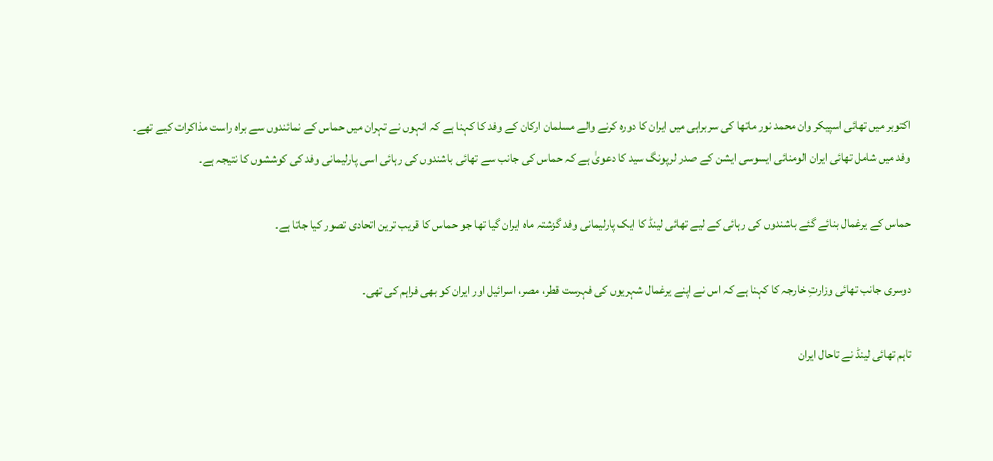اکتوبر میں تھائی اسپیکر وان محمد نور ماتھا کی سربراہی میں ایران کا دورہ کرنے والے مسلمان ارکان کے وفد کا کہنا ہے کہ انہوں نے تہران میں حماس کے نمائندوں سے براہ راست مذاکرات کیے تھے۔ وفد میں شامل تھائی ایران الومنائی ایسوسی ایشن کے صدر لرپونگ سید کا دعویٰ ہے کہ حماس کی جانب سے تھائی باشندوں کی رہائی اسی پارلیمانی وفد کی کوششوں کا نتیجہ ہے۔

حماس کے یرغمال بنائے گئے باشندوں کی رہائی کے لیے تھائی لینڈ کا ایک پارلیمانی وفد گزشتہ ماہ ایران گیا تھا جو حماس کا قریب ترین اتحادی تصور کیا جاتا ہے۔

دوسری جانب تھائی وزارتِ خارجہ کا کہنا ہے کہ اس نے اپنے یرغمال شہریوں کی فہرست قطر، مصر، اسرائیل اور ایران کو بھی فراہم کی تھی۔

تاہم تھائی لینڈ نے تاحال ایران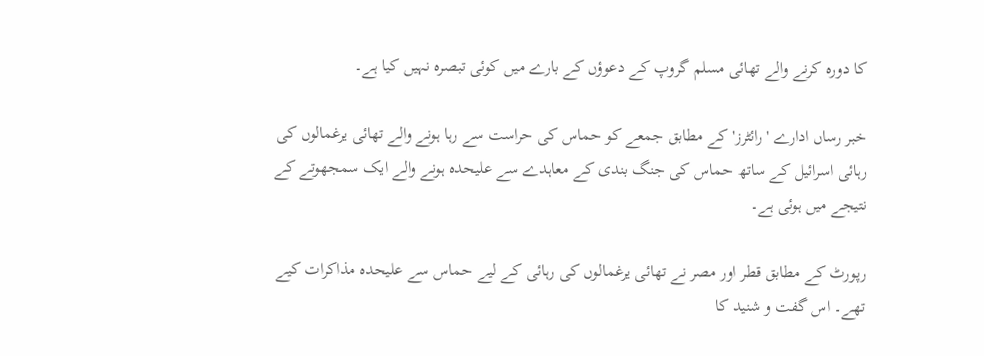کا دورہ کرنے والے تھائی مسلم گروپ کے دعوؤں کے بارے میں کوئی تبصرہ نہیں کیا ہے۔

خبر رساں ادارے 'رائٹرز' کے مطابق جمعے کو حماس کی حراست سے رہا ہونے والے تھائی یرغمالوں کی رہائی اسرائیل کے ساتھ حماس کی جنگ بندی کے معاہدے سے علیحدہ ہونے والے ایک سمجھوتے کے نتیجے میں ہوئی ہے۔

رپورٹ کے مطابق قطر اور مصر نے تھائی یرغمالوں کی رہائی کے لیے حماس سے علیحدہ مذاکرات کیے تھے۔ اس گفت و شنید کا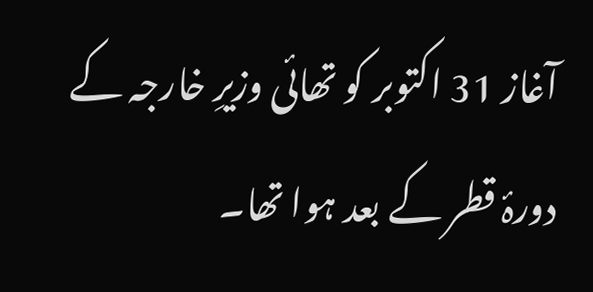آغاز 31 اکتوبر کو تھائی وزیرِ خارجہ کے دورۂ قطر کے بعد ہوا تھا۔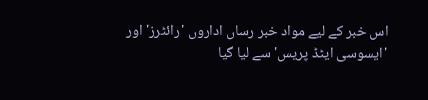اس خبر کے لیے مواد خبر رساں اداروں 'رائٹرز' اور 'ایسوسی ایٹڈ پریس' سے لیا گیا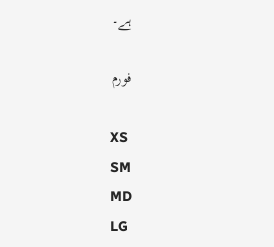ہے۔

فورم

XS
SM
MD
LG